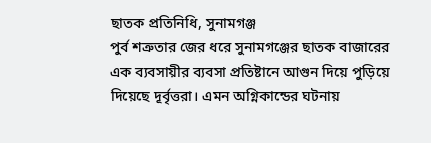ছাতক প্রতিনিধি, সুনামগঞ্জ
পুর্ব শত্রুতার জের ধরে সুনামগঞ্জের ছাতক বাজারের এক ব্যবসায়ীর ব্যবসা প্রতিষ্টানে আগুন দিয়ে পুড়িয়ে দিয়েছে দূর্বৃত্তরা। এমন অগ্নিকান্ডের ঘটনায়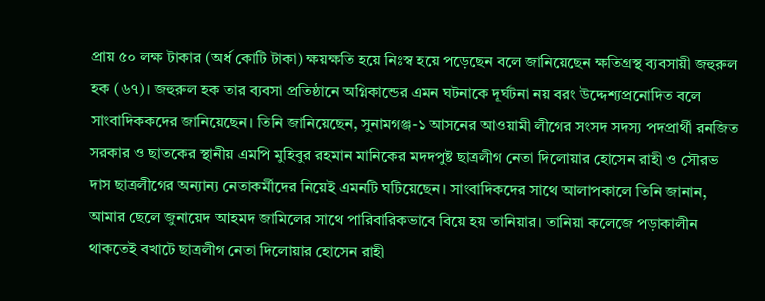প্রায় ৫০ লক্ষ টাকার (অর্ধ কোটি টাকা) ক্ষয়ক্ষতি হয়ে নিঃস্ব হয়ে পড়েছেন বলে জানিয়েছেন ক্ষতিগ্রস্থ ব্যবসায়ী জহুরুল হক (৬৭)। জহুরুল হক তার ব্যবসা প্রতিষ্ঠানে অগ্নিকান্ডের এমন ঘটনাকে দূর্ঘটনা নয় বরং উদ্দেশ্যপ্রনোদিত বলে সাংবাদিককদের জানিয়েছেন। তিনি জানিয়েছেন, সুনামগঞ্জ-১ আসনের আওয়ামী লীগের সংসদ সদস্য পদপ্রার্থী রনজিত সরকার ও ছাতকের স্থানীয় এমপি মুহিবুর রহমান মানিকের মদদপুষ্ট ছাত্রলীগ নেতা দিলোয়ার হোসেন রাহী ও সৌরভ দাস ছাত্রলীগের অন্যান্য নেতাকর্মীদের নিয়েই এমনটি ঘটিয়েছেন। সাংবাদিকদের সাথে আলাপকালে তিনি জানান, আমার ছেলে জুনায়েদ আহমদ জামিলের সাথে পারিবারিকভাবে বিয়ে হয় তানিয়ার। তানিয়া কলেজে পড়াকালীন থাকতেই বখাটে ছাত্রলীগ নেতা দিলোয়ার হোসেন রাহী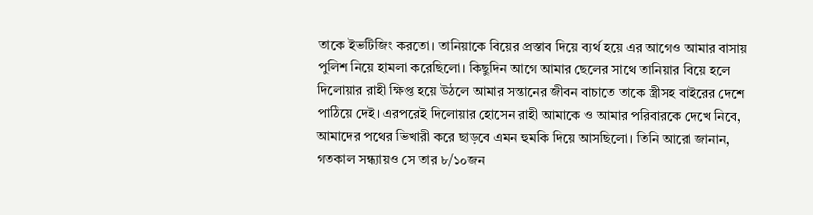তাকে ইভটিজিং করতো। তানিয়াকে বিয়ের প্রস্তাব দিয়ে ব্যর্থ হয়ে এর আগেও আমার বাসায় পুলিশ নিয়ে হামলা করেছিলো। কিছুদিন আগে আমার ছেলের সাথে তানিয়ার বিয়ে হলে দিলোয়ার রাহী ক্ষিপ্ত হয়ে উঠলে আমার সন্তানের জীবন বাচাতে তাকে স্ত্রীসহ বাইরের দেশে পাঠিয়ে দেই। এরপরেই দিলোয়ার হোসেন রাহী আমাকে ও আমার পরিবারকে দেখে নিবে, আমাদের পথের ভিখারী করে ছাড়বে এমন হুমকি দিয়ে আসছিলো। তিনি আরো জানান, গতকাল সন্ধ্যায়ও সে তার ৮/১০জন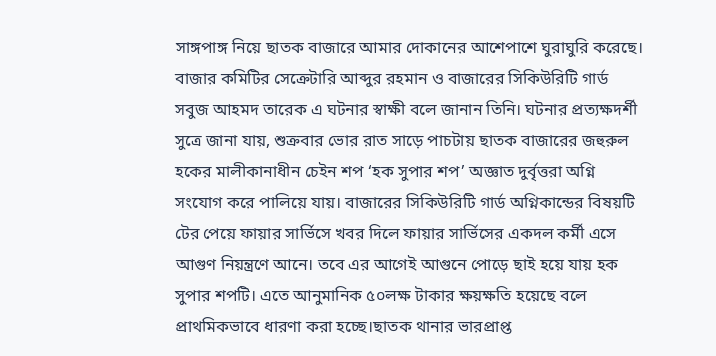সাঙ্গপাঙ্গ নিয়ে ছাতক বাজারে আমার দোকানের আশেপাশে ঘুরাঘুরি করেছে। বাজার কমিটির সেক্রেটারি আব্দুর রহমান ও বাজারের সিকিউরিটি গার্ড সবুজ আহমদ তারেক এ ঘটনার স্বাক্ষী বলে জানান তিনি। ঘটনার প্রত্যক্ষদর্শী সুত্রে জানা যায়, শুক্রবার ভোর রাত সাড়ে পাচটায় ছাতক বাজারের জহুরুল হকের মালীকানাধীন চেইন শপ ‘হক সুপার শপ’ অজ্ঞাত দুর্বৃত্তরা অগ্নি সংযোগ করে পালিয়ে যায়। বাজারের সিকিউরিটি গার্ড অগ্নিকান্ডের বিষয়টি টের পেয়ে ফায়ার সার্ভিসে খবর দিলে ফায়ার সার্ভিসের একদল কর্মী এসে আগুণ নিয়ন্ত্রণে আনে। তবে এর আগেই আগুনে পোড়ে ছাই হয়ে যায় হক সুপার শপটি। এতে আনুমানিক ৫০লক্ষ টাকার ক্ষয়ক্ষতি হয়েছে বলে প্রাথমিকভাবে ধারণা করা হচ্ছে।ছাতক থানার ভারপ্রাপ্ত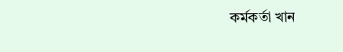কর্মকর্তা খান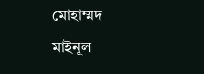মোহাম্মদ মাইনূল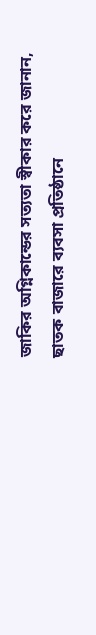জাকির অগ্নিকান্ডের সত্যতা স্বীকার করে জানান, ছাতক বাজারে ব্যবসা প্রতিষ্ঠানে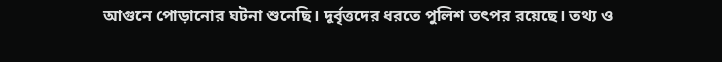আগুনে পোড়ানোর ঘটনা শুনেছি। দূর্বৃত্তদের ধরতে পুলিশ তৎপর রয়েছে। তথ্য ও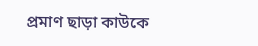প্রমাণ ছাড়া কাউকে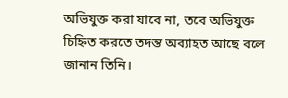অভিযুক্ত করা যাবে না, তবে অভিযুক্ত চিহ্নিত করতে তদন্ত অব্যাহত আছে বলে জানান তিনি।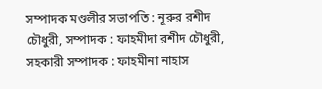সম্পাদক মণ্ডলীর সভাপতি : নূরুর রশীদ চৌধুরী, সম্পাদক : ফাহমীদা রশীদ চৌধুরী, সহকারী সম্পাদক : ফাহমীনা নাহাস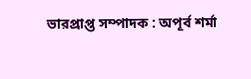ভারপ্রাপ্ত সম্পাদক : অপূর্ব শর্মা